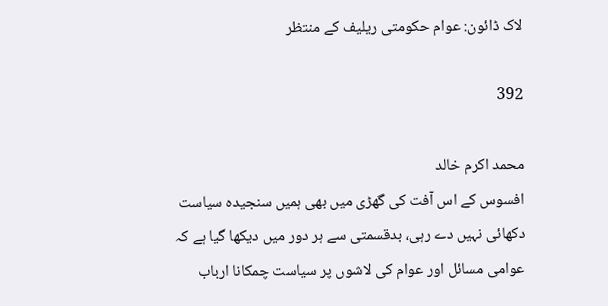لاک ڈائون: عوام حکومتی ریلیف کے منتظر

392

محمد اکرم خالد
افسوس کے اس آفت کی گھڑی میں بھی ہمیں سنجیدہ سیاست دکھائی نہیں دے رہی، بدقسمتی سے ہر دور میں دیکھا گیا ہے کہ عوامی مسائل اور عوام کی لاشوں پر سیاست چمکانا ارباب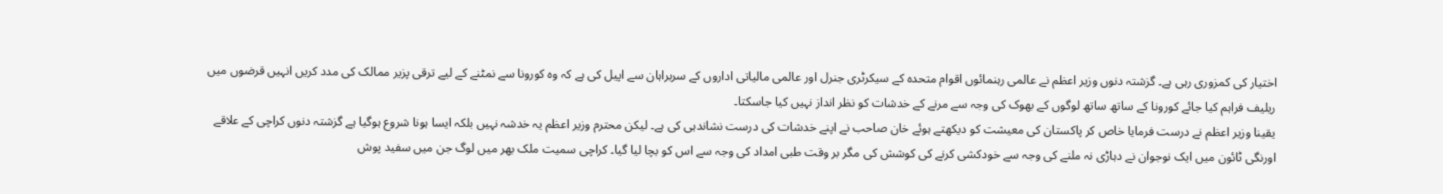اختیار کی کمزوری رہی ہے۔ گزشتہ دنوں وزیر اعظم نے عالمی رہنمائوں اقوام متحدہ کے سیکرٹری جنرل اور عالمی مالیاتی اداروں کے سربراہان سے اپیل کی ہے کہ وہ کورونا سے نمٹنے کے لیے ترقی پزیر ممالک کی مدد کریں انہیں قرضوں میں ریلیف فراہم کیا جائے کورونا کے ساتھ ساتھ لوگوں کے بھوک کی وجہ سے مرنے کے خدشات کو نظر انداز نہیں کیا جاسکتا۔
یقینا وزیر اعظم نے درست فرمایا خاص کر پاکستان کی معیشت کو دیکھتے ہوئے خان صاحب نے اپنے خدشات کی درست نشاندہی کی ہے۔ لیکن محترم وزیر اعظم یہ خدشہ نہیں بلکہ ایسا ہونا شروع ہوگیا ہے گزشتہ دنوں کراچی کے علاقے اورنگی ٹائون میں ایک نوجوان نے دہاڑی نہ ملنے کی وجہ سے خودکشی کرنے کی کوشش کی مگر بر وقت طبی امداد کی وجہ سے اس کو بچا لیا گیا۔ کراچی سمیت ملک بھر میں لوگ جن میں سفید پوش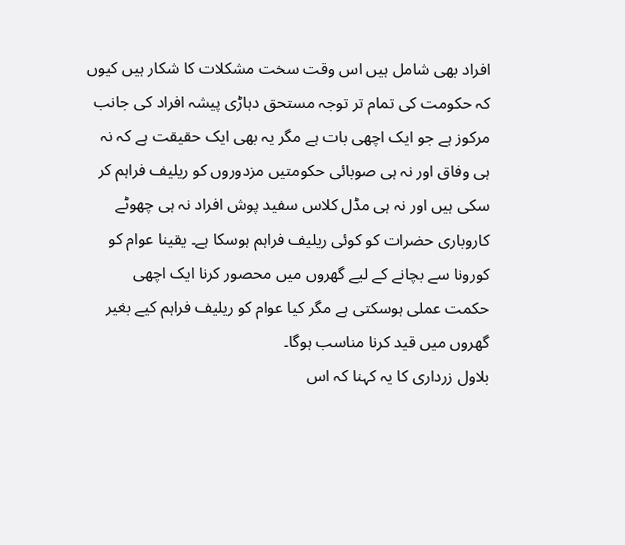افراد بھی شامل ہیں اس وقت سخت مشکلات کا شکار ہیں کیوں کہ حکومت کی تمام تر توجہ مستحق دہاڑی پیشہ افراد کی جانب مرکوز ہے جو ایک اچھی بات ہے مگر یہ بھی ایک حقیقت ہے کہ نہ ہی وفاق اور نہ ہی صوبائی حکومتیں مزدوروں کو ریلیف فراہم کر سکی ہیں اور نہ ہی مڈل کلاس سفید پوش افراد نہ ہی چھوٹے کاروباری حضرات کو کوئی ریلیف فراہم ہوسکا ہے۔ یقینا عوام کو کورونا سے بچانے کے لیے گھروں میں محصور کرنا ایک اچھی حکمت عملی ہوسکتی ہے مگر کیا عوام کو ریلیف فراہم کیے بغیر گھروں میں قید کرنا مناسب ہوگا۔
بلاول زرداری کا یہ کہنا کہ اس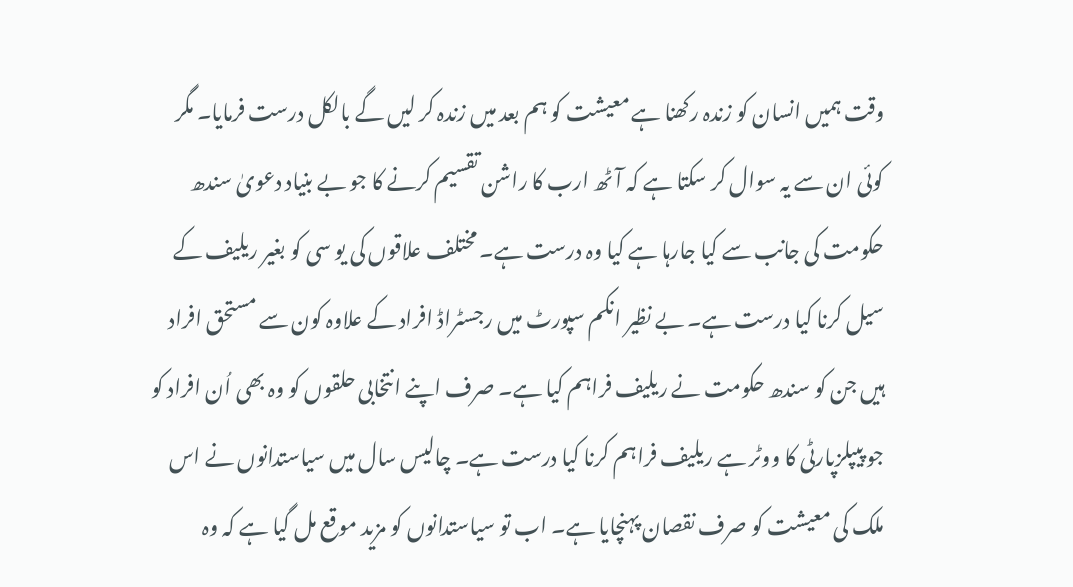وقت ہمیں انسان کو زندہ رکھنا ہے معیشت کو ہم بعد میں زندہ کر لیں گے بالکل درست فرمایا۔ مگر کوئی ان سے یہ سوال کر سکتا ہے کہ آٹھ ارب کا راشن تقسیم کرنے کا جو بے بنیاد دعویٰ سندھ حکومت کی جانب سے کیا جارہا ہے کیا وہ درست ہے۔ مختلف علاقوں کی یو سی کو بغیر ریلیف کے سیل کرنا کیا درست ہے۔ بے نظیر انکم سپورٹ میں رجسٹراڈ افراد کے علاوہ کون سے مستحق افراد ہیں جن کو سندھ حکومت نے ریلیف فراہم کیا ہے۔ صرف اپنے انتخابی حلقوں کو وہ بھی اُن افراد کو جو پیپلزپارٹی کا ووٹر ہے ریلیف فراہم کرنا کیا درست ہے۔ چالیس سال میں سیاستدانوں نے اس ملک کی معیشت کو صرف نقصان پہنچایا ہے۔ اب تو سیاستدانوں کو مزید موقع مل گیا ہے کہ وہ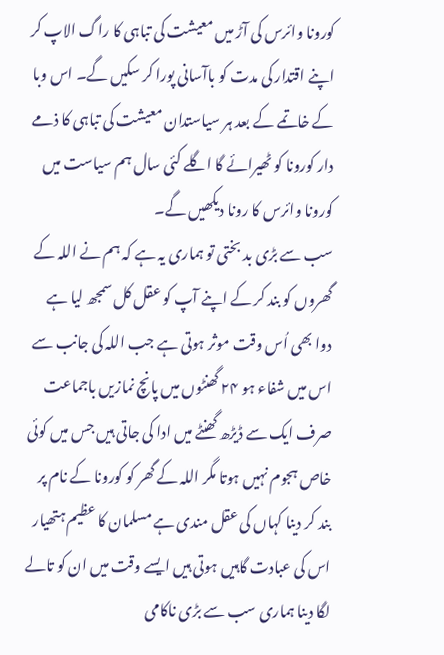کورونا وائرس کی آڑ میں معیشت کی تباہی کا راگ الاپ کر اپنے اقتدار کی مدت کو باآسانی پورا کر سکیں گے۔ اس وبا کے خاتمے کے بعد ہر سیاستدان معیشت کی تباہی کا ذمے دار کورونا کو ٹھیرائے گا اگلے کئی سال ہم سیاست میں کورونا وائرس کا رونا دیکھیں گے۔
سب سے بڑی بد بختی تو ہماری یہ ہے کہ ہم نے اللہ کے گھروں کو بند کر کے اپنے آپ کو عقل کل سمجھ لیا ہے دوا بھی اُس وقت موثر ہوتی ہے جب اللہ کی جانب سے اس میں شفاء ہو ۲۴ گھنٹوں میں پانچ نمازیں باجماعت صرف ایک سے ڈیڑھ گھنٹے میں ادا کی جاتی ہیں جس میں کوئی خاص ہجوم نہیں ہوتا مگر اللہ کے گھر کو کورونا کے نام پر بند کر دینا کہاں کی عقل مندی ہے مسلمان کا عظیم ہتھیار اس کی عبادت گاہیں ہوتی ہیں ایسے وقت میں ان کو تالے لگا دینا ہماری سب سے بڑی ناکامی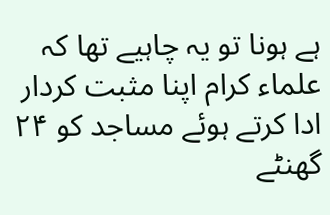ہے ہونا تو یہ چاہیے تھا کہ علماء کرام اپنا مثبت کردار ادا کرتے ہوئے مساجد کو ۲۴ گھنٹے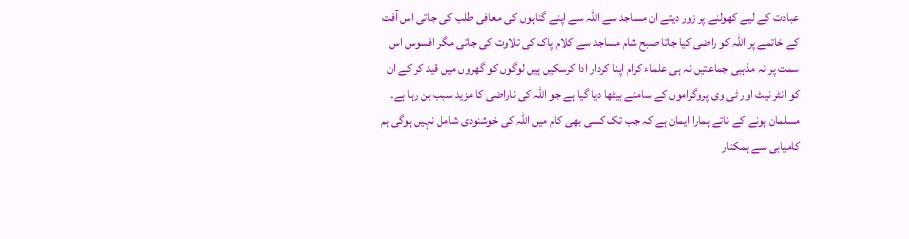عبادت کے لیے کھولنے پر زور دیتے ان مساجد سے اللہ سے اپنے گناہوں کی معافی طلب کی جاتی اس آفت کے خاتمے پر اللہ کو راضی کیا جاتا صبح شام مساجد سے کلام پاک کی تلاوت کی جاتی مگر افسوس اس سمت پر نہ مذہبی جماعتیں نہ ہی علماء کرام اپنا کردار ادا کرسکیں ہیں لوگوں کو گھروں میں قید کر کے ان کو انٹر نیٹ اور ٹی وی پروگراموں کے سامنے بیٹھا دیا گیا ہے جو اللہ کی ناراضی کا مزید سبب بن رہا ہے۔
مسلمان ہونے کے ناتے ہمارا ایمان ہے کہ جب تک کسی بھی کام میں اللہ کی خوشنودی شامل نہیں ہوگی ہم کامیابی سے ہمکنار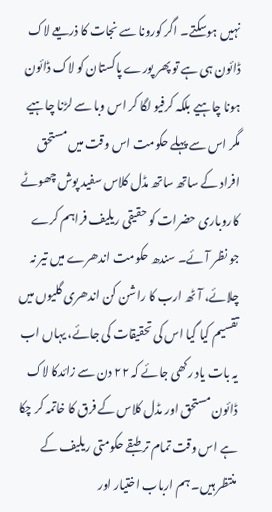نہیں ہوسکتے۔ اگر کورونا سے نجات کا ذریعے لاک ڈائون ہی ہے تو پھر پورے پاکستان کو لاک ڈائون ہونا چاہیے بلکہ کرفیو لگا کر اس وبا سے لڑنا چاہیے مگر اس سے پہلے حکومت اس وقت میں مستحق افراد کے ساتھ ساتھ مڈل کلاس سفید پوش چھوٹے کاروباری حضرات کو حقیقی ریلیف فراہم کرے جو نظر آئے۔ سندھ حکومت اندھرے میں تیر نہ چلائے، آٹھ ارب کا راشن کن اندھری گلیوں میں تقسیم کیا گیا اس کی تحقیقات کی جائے، یہاں اب یہ بات یاد رکھی جائے کہ ۲۲ دن سے زائدکا لاک ڈائون مستحق اور مڈل کلاس کے فرق کا خاتمہ کر چکا ہے اس وقت تمام تر طبقے حکومتی ریلیف کے منتظر ہیں۔ ہم ارباب اختیار اور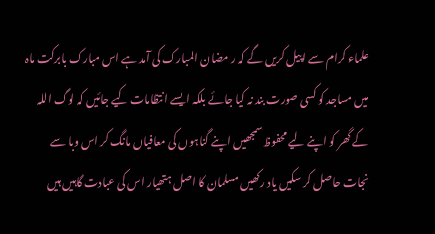علماء کرام سے اپیل کریں گے کہ ر مضان المبارک کی آمد ہے اس مبارک بابرکت ماہ میں مساجد کو کسی صورت بند نہ کیا جائے بلکہ ایسے انتظامات کیے جائیں کہ لوگ اللہ کے گھر کو اپنے لیے محفوظ سمجھیں اپنے گناہوں کی معافیاں مانگ کر اس وبا سے نجات حاصل کر سکیں یاد رکھیں مسلمان کا اصل ہتھیار اس کی عبادت گاہیں ہیں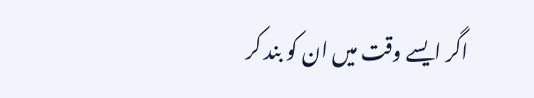اگر ایسے وقت میں ان کو بند کر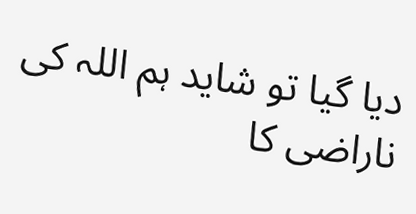دیا گیا تو شاید ہم اللہ کی ناراضی کا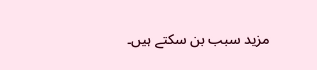مزید سبب بن سکتے ہیں۔